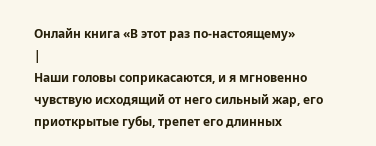Онлайн книга «В этот раз по-настоящему»
|
Наши головы соприкасаются, и я мгновенно чувствую исходящий от него сильный жар, его приоткрытые губы, трепет его длинных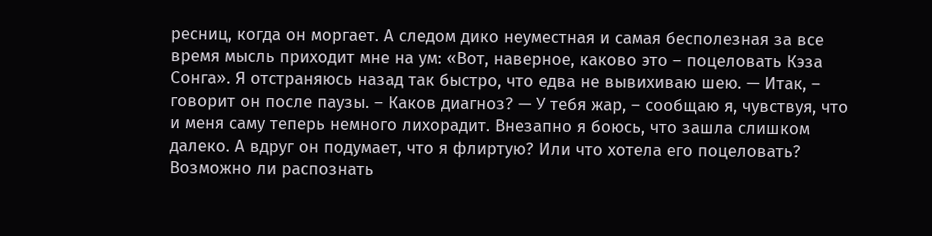ресниц, когда он моргает. А следом дико неуместная и самая бесполезная за все время мысль приходит мне на ум: «Вот, наверное, каково это – поцеловать Кэза Сонга». Я отстраняюсь назад так быстро, что едва не вывихиваю шею. — Итак, – говорит он после паузы. – Каков диагноз? — У тебя жар, – сообщаю я, чувствуя, что и меня саму теперь немного лихорадит. Внезапно я боюсь, что зашла слишком далеко. А вдруг он подумает, что я флиртую? Или что хотела его поцеловать? Возможно ли распознать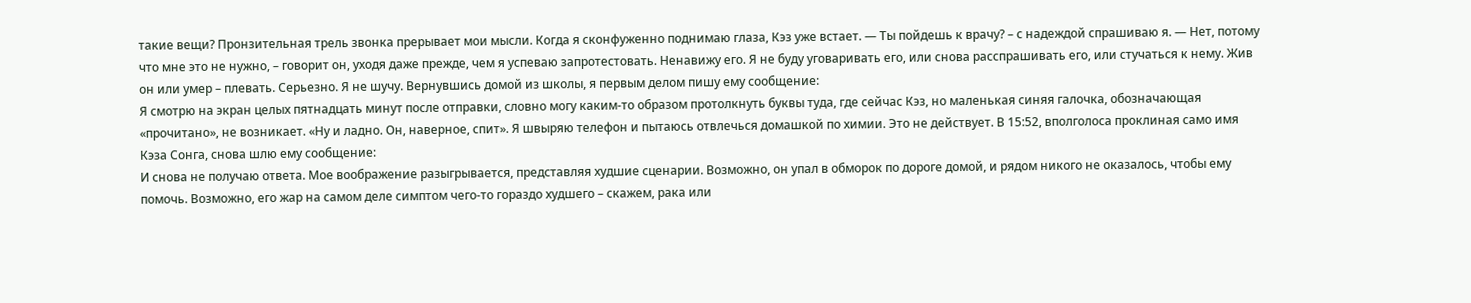такие вещи? Пронзительная трель звонка прерывает мои мысли. Когда я сконфуженно поднимаю глаза, Кэз уже встает. — Ты пойдешь к врачу? – с надеждой спрашиваю я. — Нет, потому что мне это не нужно, – говорит он, уходя даже прежде, чем я успеваю запротестовать. Ненавижу его. Я не буду уговаривать его, или снова расспрашивать его, или стучаться к нему. Жив он или умер – плевать. Серьезно. Я не шучу. Вернувшись домой из школы, я первым делом пишу ему сообщение:
Я смотрю на экран целых пятнадцать минут после отправки, словно могу каким-то образом протолкнуть буквы туда, где сейчас Кэз, но маленькая синяя галочка, обозначающая «прочитано», не возникает. «Ну и ладно. Он, наверное, спит». Я швыряю телефон и пытаюсь отвлечься домашкой по химии. Это не действует. В 15:52, вполголоса проклиная само имя Кэза Сонга, снова шлю ему сообщение:
И снова не получаю ответа. Мое воображение разыгрывается, представляя худшие сценарии. Возможно, он упал в обморок по дороге домой, и рядом никого не оказалось, чтобы ему помочь. Возможно, его жар на самом деле симптом чего-то гораздо худшего – скажем, рака или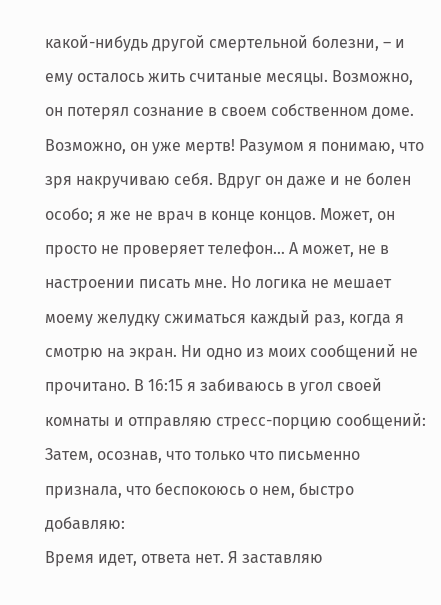какой-нибудь другой смертельной болезни, – и ему осталось жить считаные месяцы. Возможно, он потерял сознание в своем собственном доме. Возможно, он уже мертв! Разумом я понимаю, что зря накручиваю себя. Вдруг он даже и не болен особо; я же не врач в конце концов. Может, он просто не проверяет телефон… А может, не в настроении писать мне. Но логика не мешает моему желудку сжиматься каждый раз, когда я смотрю на экран. Ни одно из моих сообщений не прочитано. В 16:15 я забиваюсь в угол своей комнаты и отправляю стресс-порцию сообщений:
Затем, осознав, что только что письменно признала, что беспокоюсь о нем, быстро добавляю:
Время идет, ответа нет. Я заставляю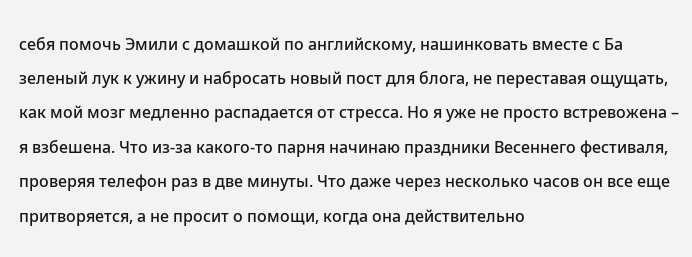себя помочь Эмили с домашкой по английскому, нашинковать вместе с Ба зеленый лук к ужину и набросать новый пост для блога, не переставая ощущать, как мой мозг медленно распадается от стресса. Но я уже не просто встревожена – я взбешена. Что из-за какого-то парня начинаю праздники Весеннего фестиваля, проверяя телефон раз в две минуты. Что даже через несколько часов он все еще притворяется, а не просит о помощи, когда она действительно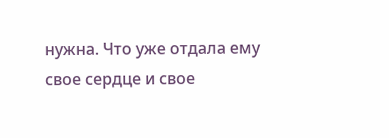нужна. Что уже отдала ему свое сердце и свое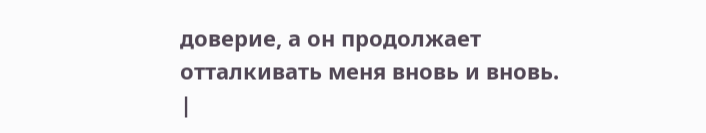доверие, а он продолжает отталкивать меня вновь и вновь. |